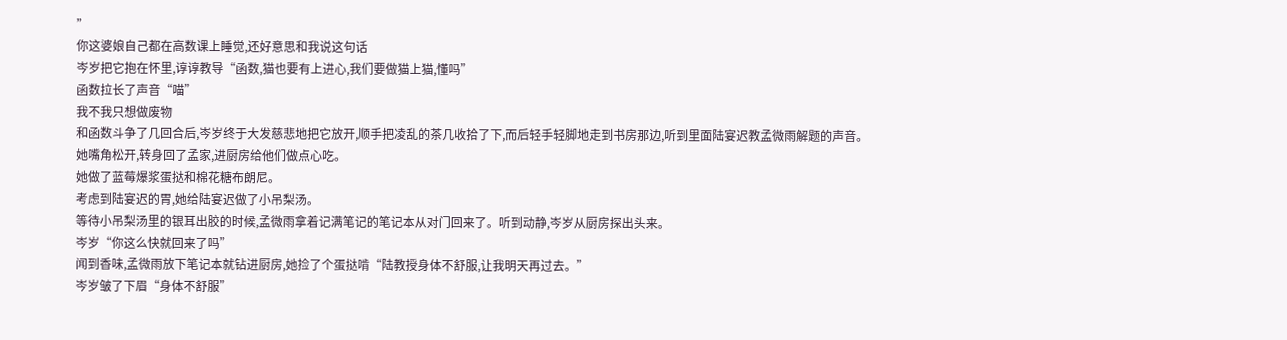”
你这婆娘自己都在高数课上睡觉,还好意思和我说这句话
岑岁把它抱在怀里,谆谆教导“函数,猫也要有上进心,我们要做猫上猫,懂吗”
函数拉长了声音“喵”
我不我只想做废物
和函数斗争了几回合后,岑岁终于大发慈悲地把它放开,顺手把凌乱的茶几收拾了下,而后轻手轻脚地走到书房那边,听到里面陆宴迟教孟微雨解题的声音。
她嘴角松开,转身回了孟家,进厨房给他们做点心吃。
她做了蓝莓爆浆蛋挞和棉花糖布朗尼。
考虑到陆宴迟的胃,她给陆宴迟做了小吊梨汤。
等待小吊梨汤里的银耳出胶的时候,孟微雨拿着记满笔记的笔记本从对门回来了。听到动静,岑岁从厨房探出头来。
岑岁“你这么快就回来了吗”
闻到香味,孟微雨放下笔记本就钻进厨房,她捡了个蛋挞啃“陆教授身体不舒服,让我明天再过去。”
岑岁皱了下眉“身体不舒服”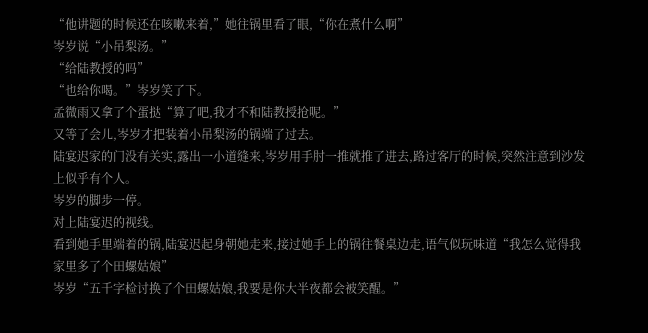“他讲题的时候还在咳嗽来着,”她往锅里看了眼,“你在煮什么啊”
岑岁说“小吊梨汤。”
“给陆教授的吗”
“也给你喝。”岑岁笑了下。
孟微雨又拿了个蛋挞“算了吧,我才不和陆教授抢呢。”
又等了会儿,岑岁才把装着小吊梨汤的锅端了过去。
陆宴迟家的门没有关实,露出一小道缝来,岑岁用手肘一推就推了进去,路过客厅的时候,突然注意到沙发上似乎有个人。
岑岁的脚步一停。
对上陆宴迟的视线。
看到她手里端着的锅,陆宴迟起身朝她走来,接过她手上的锅往餐桌边走,语气似玩味道“我怎么觉得我家里多了个田螺姑娘”
岑岁“五千字检讨换了个田螺姑娘,我要是你大半夜都会被笑醒。”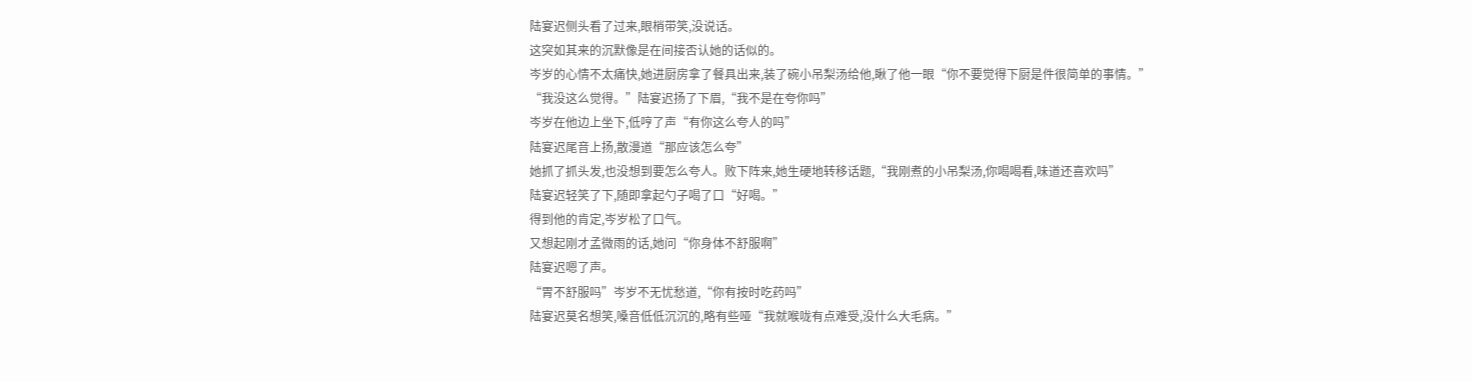陆宴迟侧头看了过来,眼梢带笑,没说话。
这突如其来的沉默像是在间接否认她的话似的。
岑岁的心情不太痛快,她进厨房拿了餐具出来,装了碗小吊梨汤给他,瞅了他一眼“你不要觉得下厨是件很简单的事情。”
“我没这么觉得。”陆宴迟扬了下眉,“我不是在夸你吗”
岑岁在他边上坐下,低哼了声“有你这么夸人的吗”
陆宴迟尾音上扬,散漫道“那应该怎么夸”
她抓了抓头发,也没想到要怎么夸人。败下阵来,她生硬地转移话题,“我刚煮的小吊梨汤,你喝喝看,味道还喜欢吗”
陆宴迟轻笑了下,随即拿起勺子喝了口“好喝。”
得到他的肯定,岑岁松了口气。
又想起刚才孟微雨的话,她问“你身体不舒服啊”
陆宴迟嗯了声。
“胃不舒服吗”岑岁不无忧愁道,“你有按时吃药吗”
陆宴迟莫名想笑,嗓音低低沉沉的,略有些哑“我就喉咙有点难受,没什么大毛病。”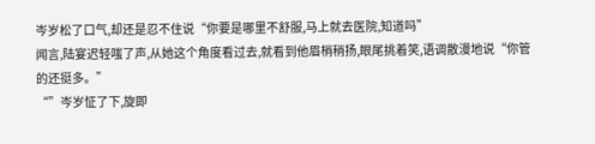岑岁松了口气,却还是忍不住说“你要是哪里不舒服,马上就去医院,知道吗”
闻言,陆宴迟轻嗤了声,从她这个角度看过去,就看到他眉梢稍扬,眼尾挑着笑,语调散漫地说“你管的还挺多。”
“”岑岁怔了下,旋即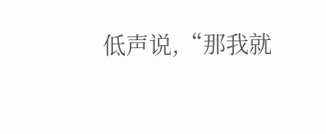低声说,“那我就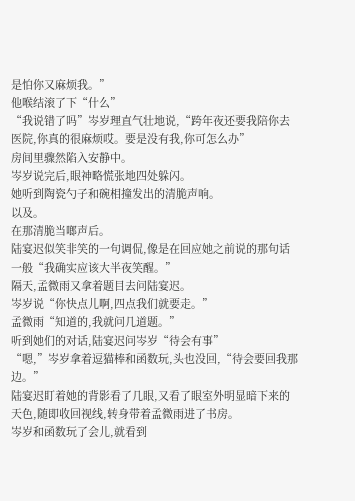是怕你又麻烦我。”
他喉结滚了下“什么”
“我说错了吗”岑岁理直气壮地说,“跨年夜还要我陪你去医院,你真的很麻烦哎。要是没有我,你可怎么办”
房间里骤然陷入安静中。
岑岁说完后,眼神略慌张地四处躲闪。
她听到陶瓷勺子和碗相撞发出的清脆声响。
以及。
在那清脆当啷声后。
陆宴迟似笑非笑的一句调侃,像是在回应她之前说的那句话一般“我确实应该大半夜笑醒。”
隔天,孟微雨又拿着题目去问陆宴迟。
岑岁说“你快点儿啊,四点我们就要走。”
孟微雨“知道的,我就问几道题。”
听到她们的对话,陆宴迟问岑岁“待会有事”
“嗯,”岑岁拿着逗猫棒和函数玩,头也没回,“待会要回我那边。”
陆宴迟盯着她的背影看了几眼,又看了眼室外明显暗下来的天色,随即收回视线,转身带着孟微雨进了书房。
岑岁和函数玩了会儿,就看到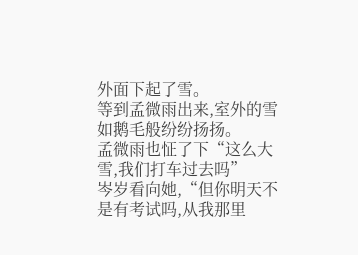外面下起了雪。
等到孟微雨出来,室外的雪如鹅毛般纷纷扬扬。
孟微雨也怔了下“这么大雪,我们打车过去吗”
岑岁看向她,“但你明天不是有考试吗,从我那里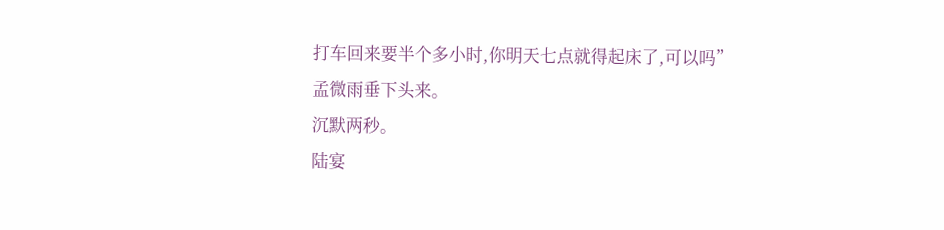打车回来要半个多小时,你明天七点就得起床了,可以吗”
孟微雨垂下头来。
沉默两秒。
陆宴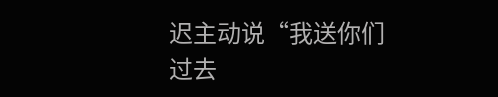迟主动说“我送你们过去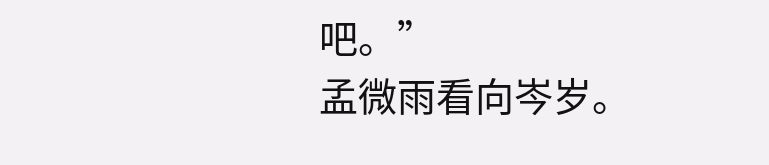吧。”
孟微雨看向岑岁。